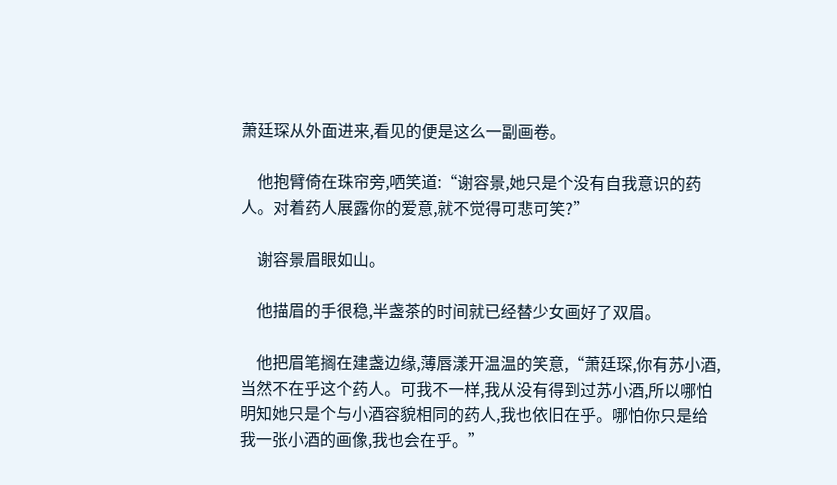萧廷琛从外面进来,看见的便是这么一副画卷。

    他抱臂倚在珠帘旁,哂笑道:“谢容景,她只是个没有自我意识的药人。对着药人展露你的爱意,就不觉得可悲可笑?”

    谢容景眉眼如山。

    他描眉的手很稳,半盏茶的时间就已经替少女画好了双眉。

    他把眉笔搁在建盏边缘,薄唇漾开温温的笑意,“萧廷琛,你有苏小酒,当然不在乎这个药人。可我不一样,我从没有得到过苏小酒,所以哪怕明知她只是个与小酒容貌相同的药人,我也依旧在乎。哪怕你只是给我一张小酒的画像,我也会在乎。”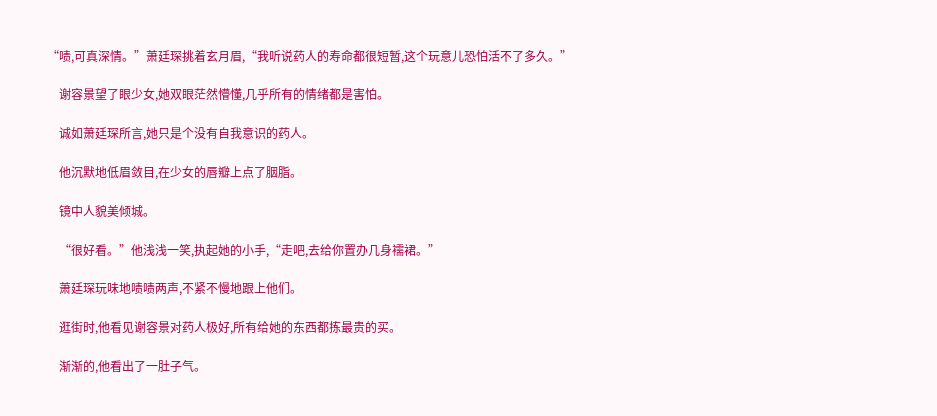“啧,可真深情。”萧廷琛挑着玄月眉,“我听说药人的寿命都很短暂,这个玩意儿恐怕活不了多久。”

    谢容景望了眼少女,她双眼茫然懵懂,几乎所有的情绪都是害怕。

    诚如萧廷琛所言,她只是个没有自我意识的药人。

    他沉默地低眉敛目,在少女的唇瓣上点了胭脂。

    镜中人貌美倾城。

    “很好看。”他浅浅一笑,执起她的小手,“走吧,去给你置办几身襦裙。”

    萧廷琛玩味地啧啧两声,不紧不慢地跟上他们。

    逛街时,他看见谢容景对药人极好,所有给她的东西都拣最贵的买。

    渐渐的,他看出了一肚子气。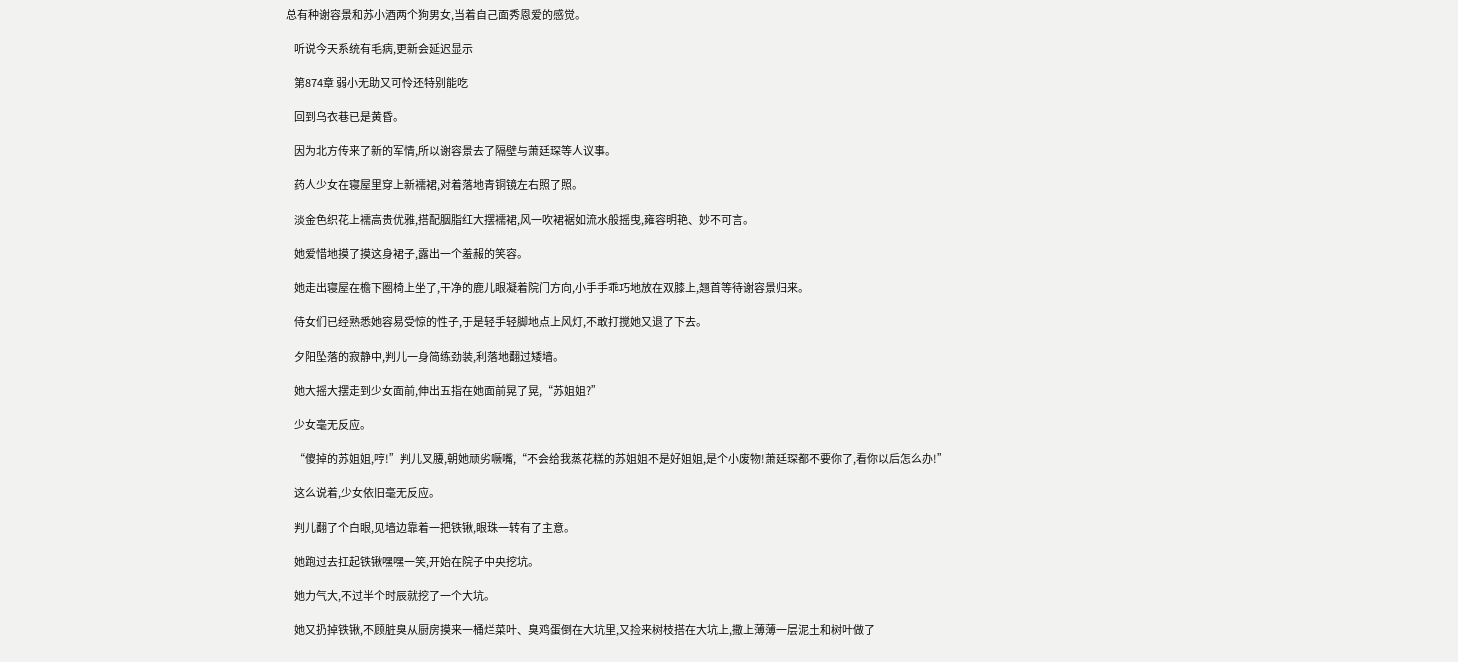总有种谢容景和苏小酒两个狗男女,当着自己面秀恩爱的感觉。

    听说今天系统有毛病,更新会延迟显示

    第874章 弱小无助又可怜还特别能吃

    回到乌衣巷已是黄昏。

    因为北方传来了新的军情,所以谢容景去了隔壁与萧廷琛等人议事。

    药人少女在寝屋里穿上新襦裙,对着落地青铜镜左右照了照。

    淡金色织花上襦高贵优雅,搭配胭脂红大摆襦裙,风一吹裙裾如流水般摇曳,雍容明艳、妙不可言。

    她爱惜地摸了摸这身裙子,露出一个羞赧的笑容。

    她走出寝屋在檐下圈椅上坐了,干净的鹿儿眼凝着院门方向,小手手乖巧地放在双膝上,翘首等待谢容景归来。

    侍女们已经熟悉她容易受惊的性子,于是轻手轻脚地点上风灯,不敢打搅她又退了下去。

    夕阳坠落的寂静中,判儿一身简练劲装,利落地翻过矮墙。

    她大摇大摆走到少女面前,伸出五指在她面前晃了晃,“苏姐姐?”

    少女毫无反应。

    “傻掉的苏姐姐,哼!”判儿叉腰,朝她顽劣噘嘴,“不会给我蒸花糕的苏姐姐不是好姐姐,是个小废物!萧廷琛都不要你了,看你以后怎么办!”

    这么说着,少女依旧毫无反应。

    判儿翻了个白眼,见墙边靠着一把铁锹,眼珠一转有了主意。

    她跑过去扛起铁锹嘿嘿一笑,开始在院子中央挖坑。

    她力气大,不过半个时辰就挖了一个大坑。

    她又扔掉铁锹,不顾脏臭从厨房摸来一桶烂菜叶、臭鸡蛋倒在大坑里,又捡来树枝搭在大坑上,撒上薄薄一层泥土和树叶做了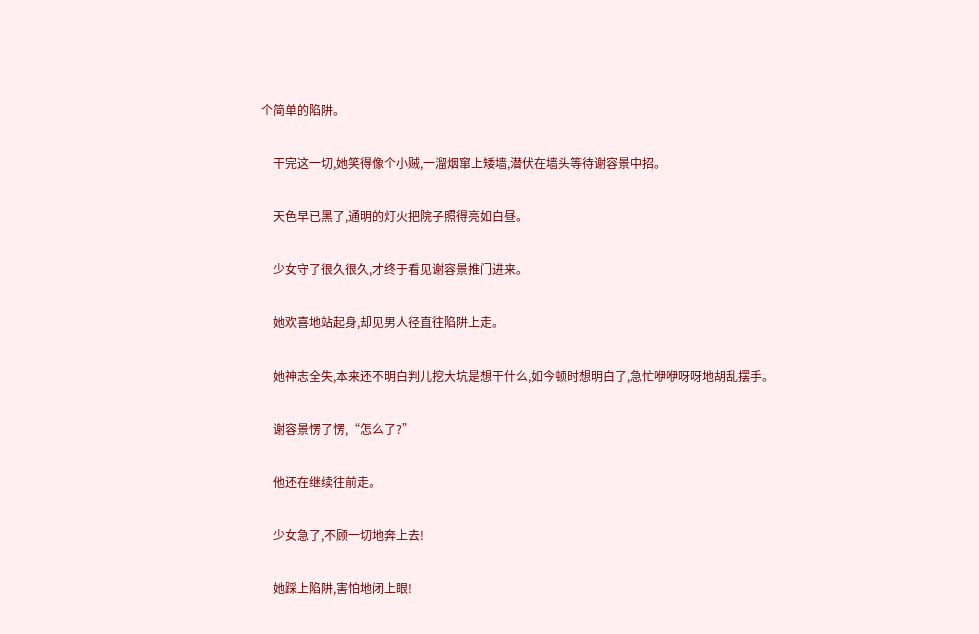个简单的陷阱。

    干完这一切,她笑得像个小贼,一溜烟窜上矮墙,潜伏在墙头等待谢容景中招。

    天色早已黑了,通明的灯火把院子照得亮如白昼。

    少女守了很久很久,才终于看见谢容景推门进来。

    她欢喜地站起身,却见男人径直往陷阱上走。

    她神志全失,本来还不明白判儿挖大坑是想干什么,如今顿时想明白了,急忙咿咿呀呀地胡乱摆手。

    谢容景愣了愣,“怎么了?”

    他还在继续往前走。

    少女急了,不顾一切地奔上去!

    她踩上陷阱,害怕地闭上眼!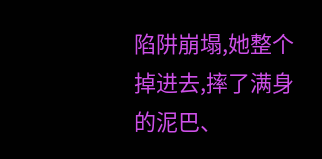陷阱崩塌,她整个掉进去,摔了满身的泥巴、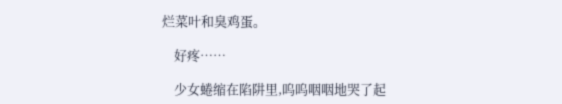烂菜叶和臭鸡蛋。

    好疼……

    少女蜷缩在陷阱里,呜呜咽咽地哭了起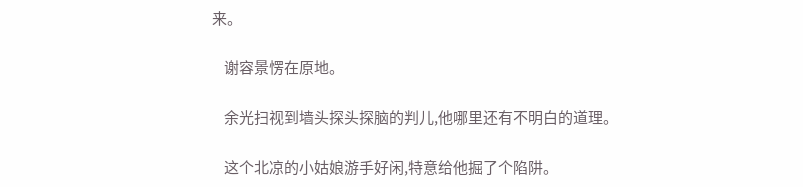来。

    谢容景愣在原地。

    余光扫视到墙头探头探脑的判儿,他哪里还有不明白的道理。

    这个北凉的小姑娘游手好闲,特意给他掘了个陷阱。